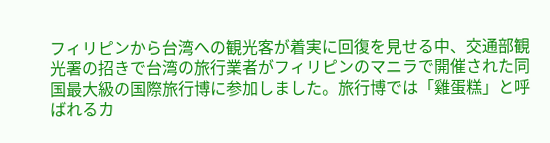フィリピンから台湾への観光客が着実に回復を見せる中、交通部観光署の招きで台湾の旅行業者がフィリピンのマニラで開催された同国最大級の国際旅行博に参加しました。旅行博では「雞蛋糕」と呼ばれるカ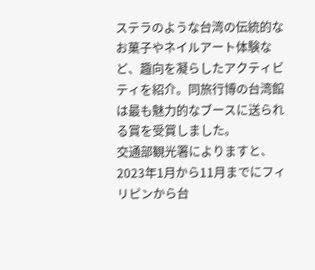ステラのような台湾の伝統的なお菓子やネイルアート体験など、趣向を凝らしたアクティビティを紹介。同旅行博の台湾館は最も魅力的なブースに送られる賞を受賞しました。
交通部観光署によりますと、2023年1月から11月までにフィリピンから台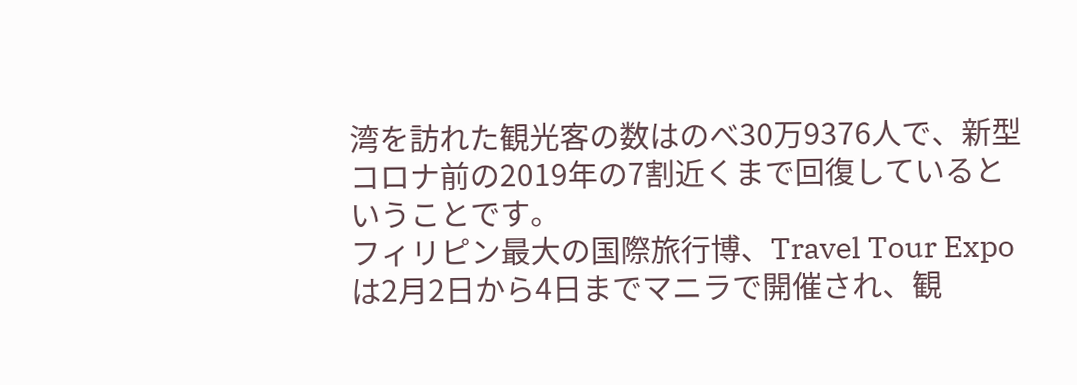湾を訪れた観光客の数はのべ30万9376人で、新型コロナ前の2019年の7割近くまで回復しているということです。
フィリピン最大の国際旅行博、Travel Tour Expoは2月2日から4日までマニラで開催され、観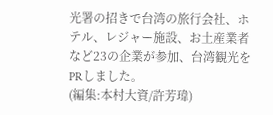光署の招きで台湾の旅行会社、ホテル、レジャー施設、お土産業者など23の企業が参加、台湾観光をPRしました。
(編集:本村大資/許芳瑋)